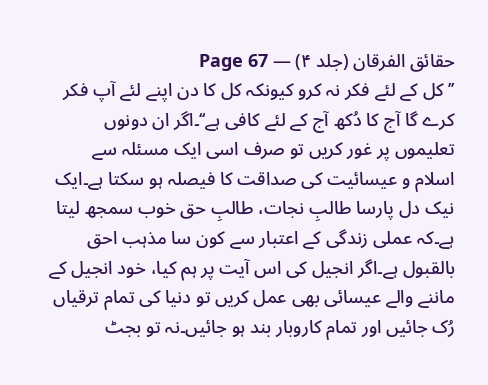حقائق الفرقان (جلد ۴) — Page 67
’’ کل کے لئے فکر نہ کرو کیونکہ کل کا دن اپنے لئے آپ فکر کرے گا آج کا دُکھ آج کے لئے کافی ہے‘‘۔اگر ان دونوں تعلیموں پر غور کریں تو صرف اسی ایک مسئلہ سے اسلام و عیسائیت کی صداقت کا فیصلہ ہو سکتا ہے۔ایک نیک دل پارسا طالبِ نجات، طالبِ حق خوب سمجھ لیتا ہے۔کہ عملی زندگی کے اعتبار سے کون سا مذہب احق بالقبول ہے۔اگر انجیل کی اس آیت پر ہم کیا، خود انجیل کے ماننے والے عیسائی بھی عمل کریں تو دنیا کی تمام ترقیاں رُک جائیں اور تمام کاروبار بند ہو جائیں۔نہ تو بجٹ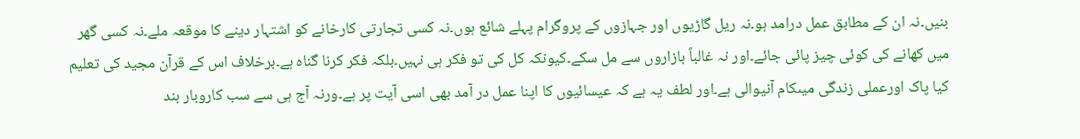بنیں۔نہ ان کے مطابق عمل درامد ہو۔نہ ریل گاڑیوں اور جہازوں کے پروگرام پہلے شائع ہوں۔نہ کسی تجارتی کارخانے کو اشتہار دینے کا موقعہ ملے۔نہ کسی گھر میں کھانے کی کوئی چیز پائی جائے۔اور نہ غالباً بازاروں سے مل سکے۔کیونکہ کل کی تو فکر ہی نہیں۔بلکہ فکر کرنا گناہ ہے۔برخلاف اس کے قرآن مجید کی تعلیم کیا پاک اورعملی زندگی میںکام آنیوالی ہے۔اور لطف یہ ہے کہ عیسائیوں کا اپنا عمل در آمد بھی اسی آیت پر ہے۔ورنہ آج ہی سے سب کاروبار بند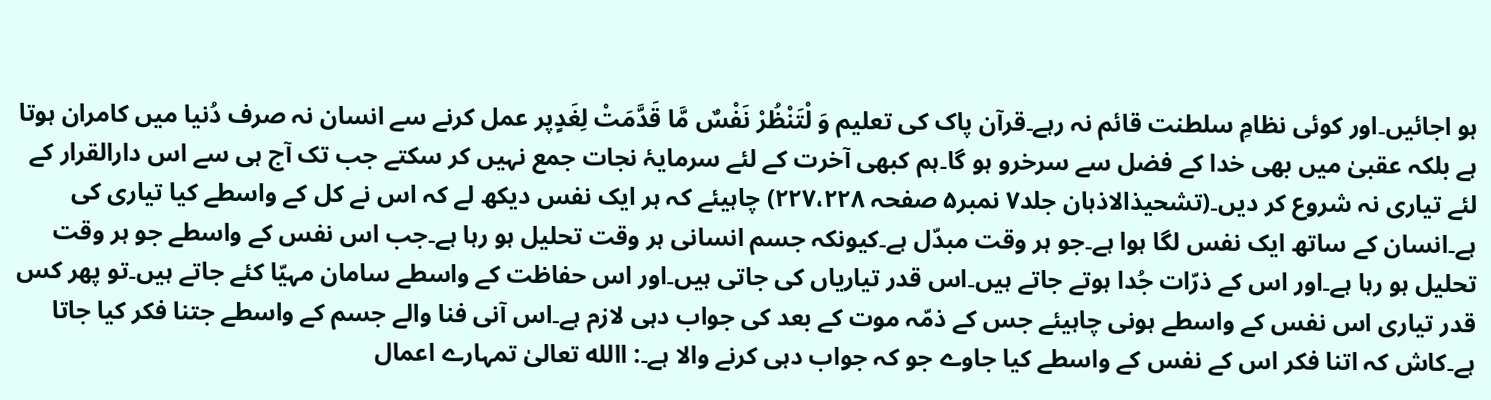ہو اجائیں۔اور کوئی نظامِ سلطنت قائم نہ رہے۔قرآن پاک کی تعلیم وَ لْتَنْظُرْ نَفْسٌ مَّا قَدَّمَتْ لِغَدٍپر عمل کرنے سے انسان نہ صرف دُنیا میں کامران ہوتا ہے بلکہ عقبیٰ میں بھی خدا کے فضل سے سرخرو ہو گا۔ہم کبھی آخرت کے لئے سرمایۂ نجات جمع نہیں کر سکتے جب تک آج ہی سے اس دارالقرار کے لئے تیاری نہ شروع کر دیں۔(تشحیذالاذہان جلد۷ نمبر۵ صفحہ ۲۲۷،۲۲۸) چاہیئے کہ ہر ایک نفس دیکھ لے کہ اس نے کل کے واسطے کیا تیاری کی ہے۔انسان کے ساتھ ایک نفس لگا ہوا ہے۔جو ہر وقت مبدّل ہے۔کیونکہ جسم انسانی ہر وقت تحلیل ہو رہا ہے۔جب اس نفس کے واسطے جو ہر وقت تحلیل ہو رہا ہے۔اور اس کے ذرّات جُدا ہوتے جاتے ہیں۔اس قدر تیاریاں کی جاتی ہیں۔اور اس حفاظت کے واسطے سامان مہیّا کئے جاتے ہیں۔تو پھر کس قدر تیاری اس نفس کے واسطے ہونی چاہیئے جس کے ذمّہ موت کے بعد کی جواب دہی لازم ہے۔اس آنی فنا والے جسم کے واسطے جتنا فکر کیا جاتا ہے۔کاش کہ اتنا فکر اس کے نفس کے واسطے کیا جاوے جو کہ جواب دہی کرنے والا ہے۔: االله تعالیٰ تمہارے اعمال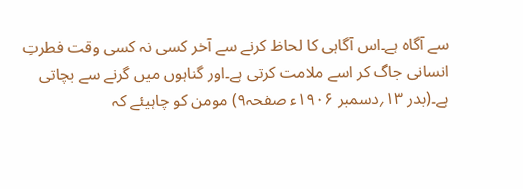سے آگاہ ہے۔اس آگاہی کا لحاظ کرنے سے آخر کسی نہ کسی وقت فطرتِ انسانی جاگ کر اسے ملامت کرتی ہے۔اور گناہوں میں گرنے سے بچاتی ہے۔(بدر ۱۳؍دسمبر ۱۹۰۶ء صفحہ۹) مومن کو چاہیئے کہ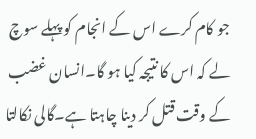جو کام کرے اس کے انجام کو پہلے سوچ لے کہ اس کا نتیجہ کیا ہو گا۔انسان غضب کے وقت قتل کر دینا چاہتا ہے۔گالی نکالتا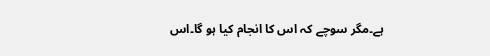ہے۔مگر سوچے کہ اس کا انجام کیا ہو گا۔اس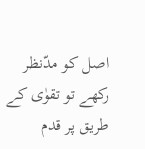اصل کو مدّنظر رکھے تو تقوٰی کے طریق پر قدم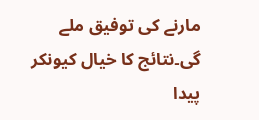مارنے کی توفیق ملے گی۔نتائج کا خیال کیونکر پیدا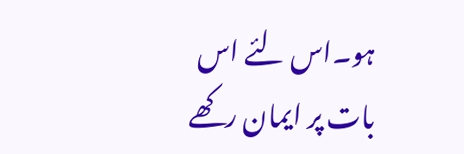ہو۔اس لئے اس بات پر ایمان رکھے